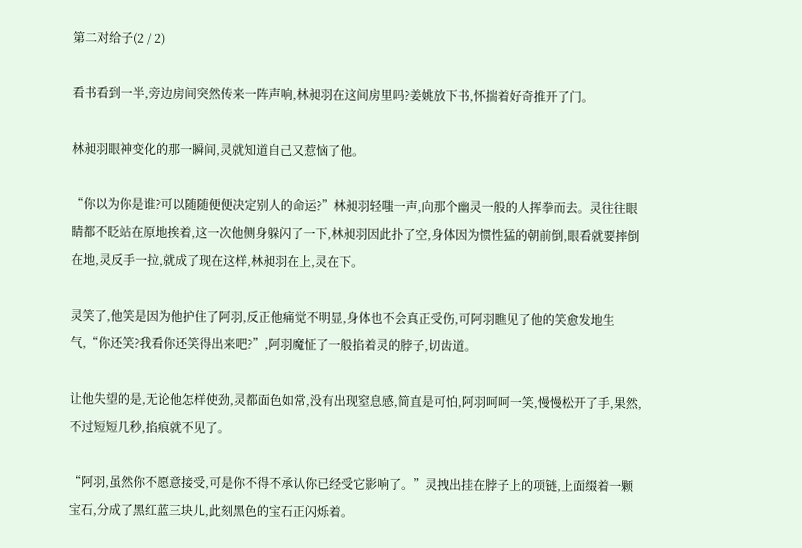第二对给子(2 / 2)

看书看到一半,旁边房间突然传来一阵声响,林昶羽在这间房里吗?姜姚放下书,怀揣着好奇推开了门。

林昶羽眼神变化的那一瞬间,灵就知道自己又惹恼了他。

“你以为你是谁?可以随随便便决定别人的命运?”林昶羽轻嗤一声,向那个幽灵一般的人挥拳而去。灵往往眼睛都不眨站在原地挨着,这一次他侧身躲闪了一下,林昶羽因此扑了空,身体因为惯性猛的朝前倒,眼看就要摔倒在地,灵反手一拉,就成了现在这样,林昶羽在上,灵在下。

灵笑了,他笑是因为他护住了阿羽,反正他痛觉不明显,身体也不会真正受伤,可阿羽瞧见了他的笑愈发地生气,“你还笑?我看你还笑得出来吧?”,阿羽魔怔了一般掐着灵的脖子,切齿道。

让他失望的是,无论他怎样使劲,灵都面色如常,没有出现窒息感,简直是可怕,阿羽呵呵一笑,慢慢松开了手,果然,不过短短几秒,掐痕就不见了。

“阿羽,虽然你不愿意接受,可是你不得不承认你已经受它影响了。”灵拽出挂在脖子上的项链,上面缀着一颗宝石,分成了黑红蓝三块儿,此刻黑色的宝石正闪烁着。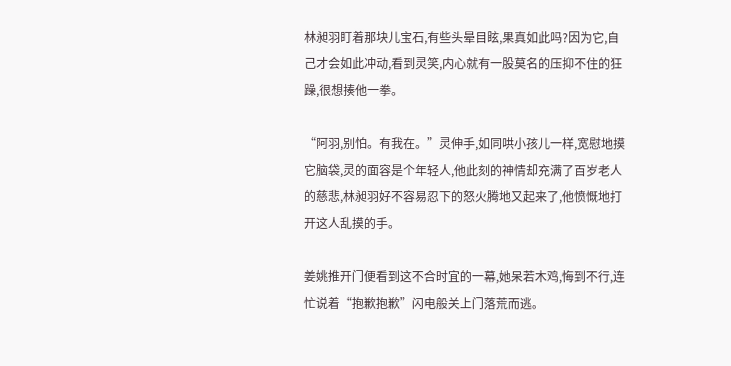林昶羽盯着那块儿宝石,有些头晕目眩,果真如此吗?因为它,自己才会如此冲动,看到灵笑,内心就有一股莫名的压抑不住的狂躁,很想揍他一拳。

“阿羽,别怕。有我在。”灵伸手,如同哄小孩儿一样,宽慰地摸它脑袋,灵的面容是个年轻人,他此刻的神情却充满了百岁老人的慈悲,林昶羽好不容易忍下的怒火腾地又起来了,他愤慨地打开这人乱摸的手。

姜姚推开门便看到这不合时宜的一幕,她呆若木鸡,悔到不行,连忙说着“抱歉抱歉”闪电般关上门落荒而逃。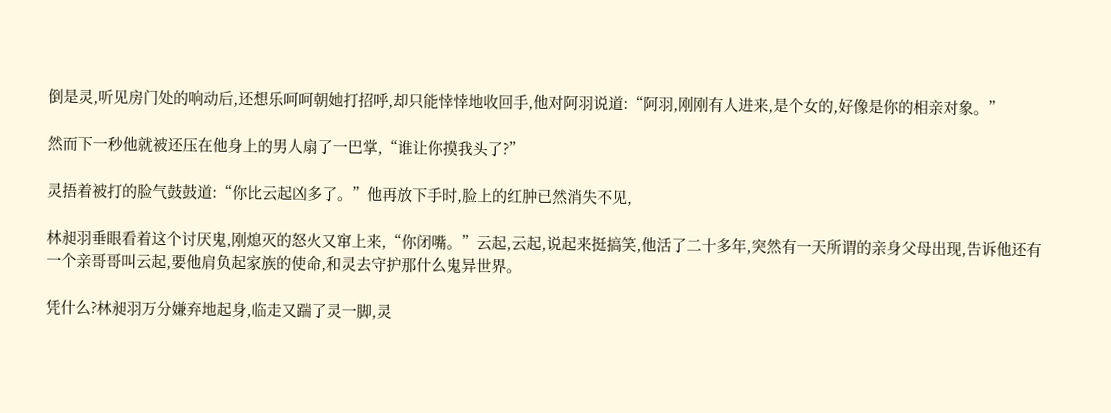倒是灵,听见房门处的响动后,还想乐呵呵朝她打招呼,却只能悻悻地收回手,他对阿羽说道:“阿羽,刚刚有人进来,是个女的,好像是你的相亲对象。”

然而下一秒他就被还压在他身上的男人扇了一巴掌,“谁让你摸我头了?”

灵捂着被打的脸气鼓鼓道:“你比云起凶多了。”他再放下手时,脸上的红肿已然消失不见,

林昶羽垂眼看着这个讨厌鬼,刚熄灭的怒火又窜上来,“你闭嘴。”云起,云起,说起来挺搞笑,他活了二十多年,突然有一天所谓的亲身父母出现,告诉他还有一个亲哥哥叫云起,要他肩负起家族的使命,和灵去守护那什么鬼异世界。

凭什么?林昶羽万分嫌弃地起身,临走又踹了灵一脚,灵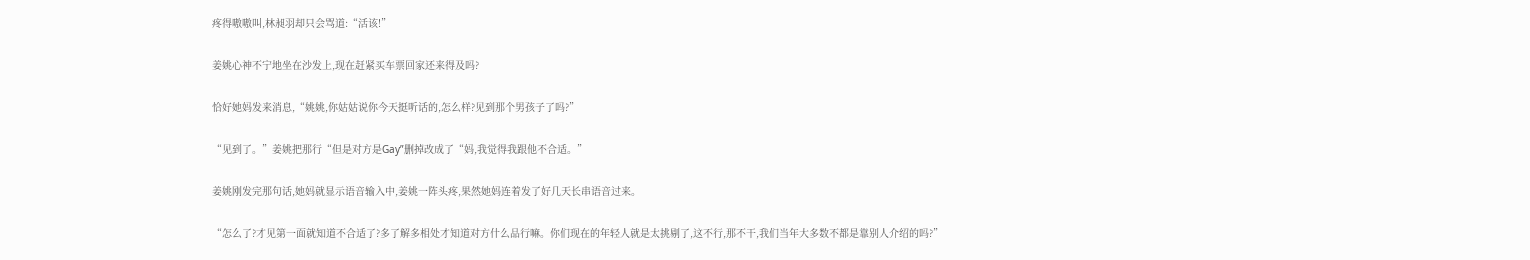疼得嗷嗷叫,林昶羽却只会骂道:“活该!”

姜姚心神不宁地坐在沙发上,现在赶紧买车票回家还来得及吗?

恰好她妈发来消息,“姚姚,你姑姑说你今天挺听话的,怎么样?见到那个男孩子了吗?”

“见到了。”姜姚把那行“但是对方是Gay”删掉改成了“妈,我觉得我跟他不合适。”

姜姚刚发完那句话,她妈就显示语音输入中,姜姚一阵头疼,果然她妈连着发了好几天长串语音过来。

“怎么了?才见第一面就知道不合适了?多了解多相处才知道对方什么品行嘛。你们现在的年轻人就是太挑剔了,这不行,那不干,我们当年大多数不都是靠别人介绍的吗?”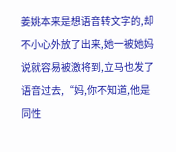姜姚本来是想语音转文字的,却不小心外放了出来,她一被她妈说就容易被激将到,立马也发了语音过去,“妈,你不知道,他是同性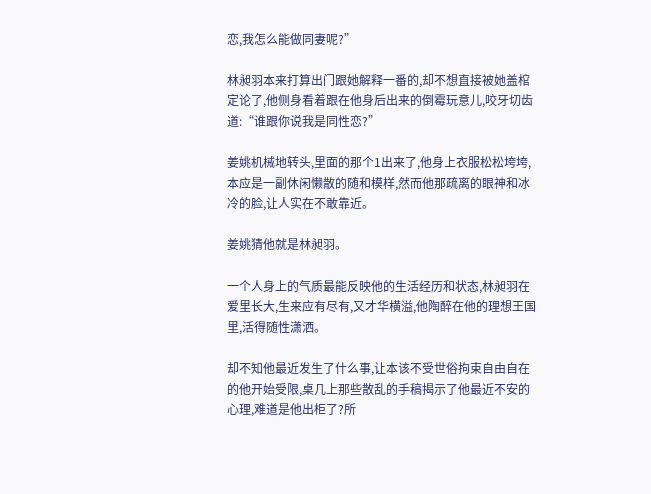恋,我怎么能做同妻呢?”

林昶羽本来打算出门跟她解释一番的,却不想直接被她盖棺定论了,他侧身看着跟在他身后出来的倒霉玩意儿,咬牙切齿道:“谁跟你说我是同性恋?”

姜姚机械地转头,里面的那个1出来了,他身上衣服松松垮垮,本应是一副休闲懒散的随和模样,然而他那疏离的眼神和冰冷的脸,让人实在不敢靠近。

姜姚猜他就是林昶羽。

一个人身上的气质最能反映他的生活经历和状态,林昶羽在爱里长大,生来应有尽有,又才华横溢,他陶醉在他的理想王国里,活得随性潇洒。

却不知他最近发生了什么事,让本该不受世俗拘束自由自在的他开始受限,桌几上那些散乱的手稿揭示了他最近不安的心理,难道是他出柜了?所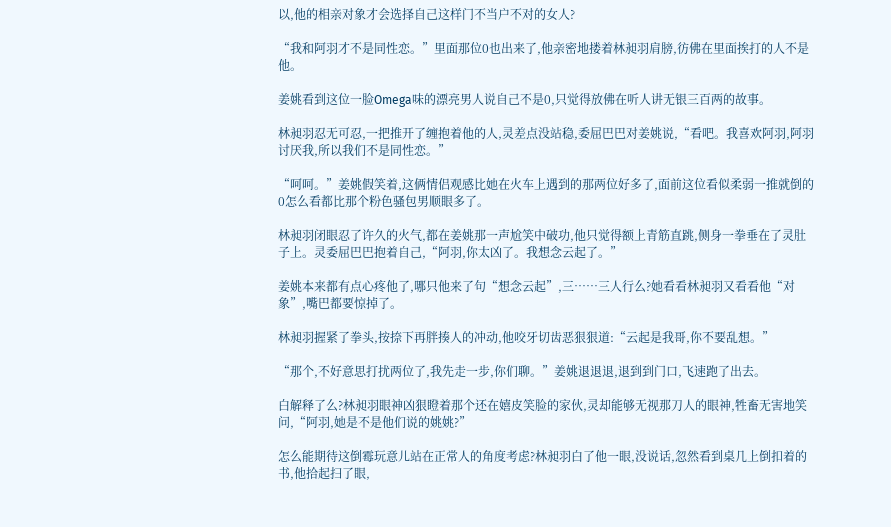以,他的相亲对象才会选择自己这样门不当户不对的女人?

“我和阿羽才不是同性恋。”里面那位0也出来了,他亲密地搂着林昶羽肩膀,彷佛在里面挨打的人不是他。

姜姚看到这位一脸Omega味的漂亮男人说自己不是0,只觉得放佛在听人讲无银三百两的故事。

林昶羽忍无可忍,一把推开了缠抱着他的人,灵差点没站稳,委屈巴巴对姜姚说,“看吧。我喜欢阿羽,阿羽讨厌我,所以我们不是同性恋。”

“呵呵。”姜姚假笑着,这俩情侣观感比她在火车上遇到的那两位好多了,面前这位看似柔弱一推就倒的0怎么看都比那个粉色骚包男顺眼多了。

林昶羽闭眼忍了许久的火气,都在姜姚那一声尬笑中破功,他只觉得额上青筋直跳,侧身一拳垂在了灵肚子上。灵委屈巴巴抱着自己,“阿羽,你太凶了。我想念云起了。”

姜姚本来都有点心疼他了,哪只他来了句“想念云起”,三……三人行么?她看看林昶羽又看看他“对象”,嘴巴都要惊掉了。

林昶羽握紧了拳头,按捺下再胖揍人的冲动,他咬牙切齿恶狠狠道:“云起是我哥,你不要乱想。”

“那个,不好意思打扰两位了,我先走一步,你们聊。”姜姚退退退,退到到门口,飞速跑了出去。

白解释了么?林昶羽眼神凶狠瞪着那个还在嬉皮笑脸的家伙,灵却能够无视那刀人的眼神,牲畜无害地笑问,“阿羽,她是不是他们说的姚姚?”

怎么能期待这倒霉玩意儿站在正常人的角度考虑?林昶羽白了他一眼,没说话,忽然看到桌几上倒扣着的书,他拾起扫了眼,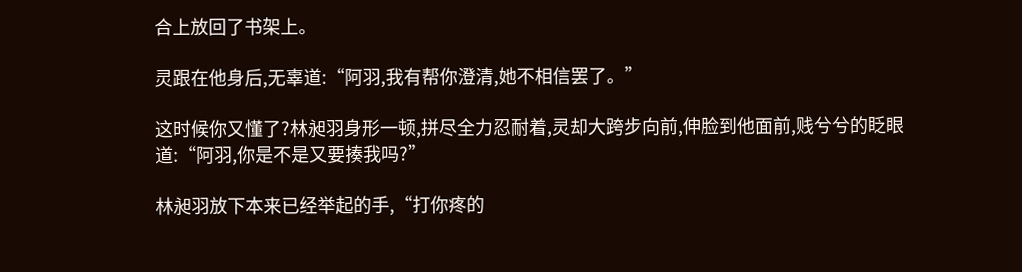合上放回了书架上。

灵跟在他身后,无辜道:“阿羽,我有帮你澄清,她不相信罢了。”

这时候你又懂了?林昶羽身形一顿,拼尽全力忍耐着,灵却大跨步向前,伸脸到他面前,贱兮兮的眨眼道:“阿羽,你是不是又要揍我吗?”

林昶羽放下本来已经举起的手,“打你疼的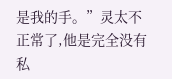是我的手。”灵太不正常了,他是完全没有私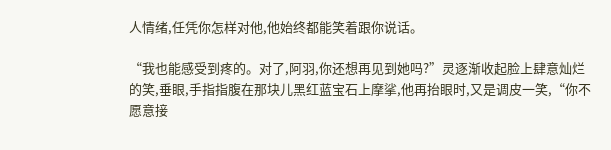人情绪,任凭你怎样对他,他始终都能笑着跟你说话。

“我也能感受到疼的。对了,阿羽,你还想再见到她吗?”灵逐渐收起脸上肆意灿烂的笑,垂眼,手指指腹在那块儿黑红蓝宝石上摩挲,他再抬眼时,又是调皮一笑,“你不愿意接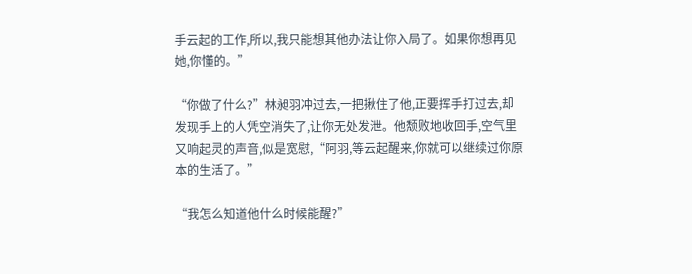手云起的工作,所以,我只能想其他办法让你入局了。如果你想再见她,你懂的。”

“你做了什么?”林昶羽冲过去,一把揪住了他,正要挥手打过去,却发现手上的人凭空消失了,让你无处发泄。他颓败地收回手,空气里又响起灵的声音,似是宽慰,“阿羽,等云起醒来,你就可以继续过你原本的生活了。”

“我怎么知道他什么时候能醒?”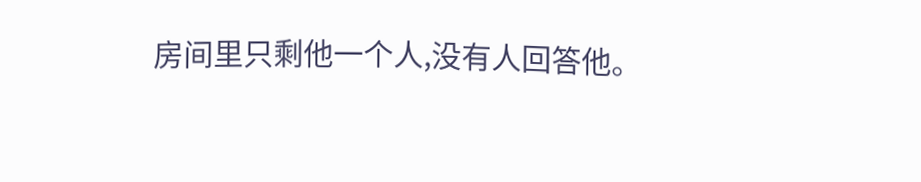房间里只剩他一个人,没有人回答他。